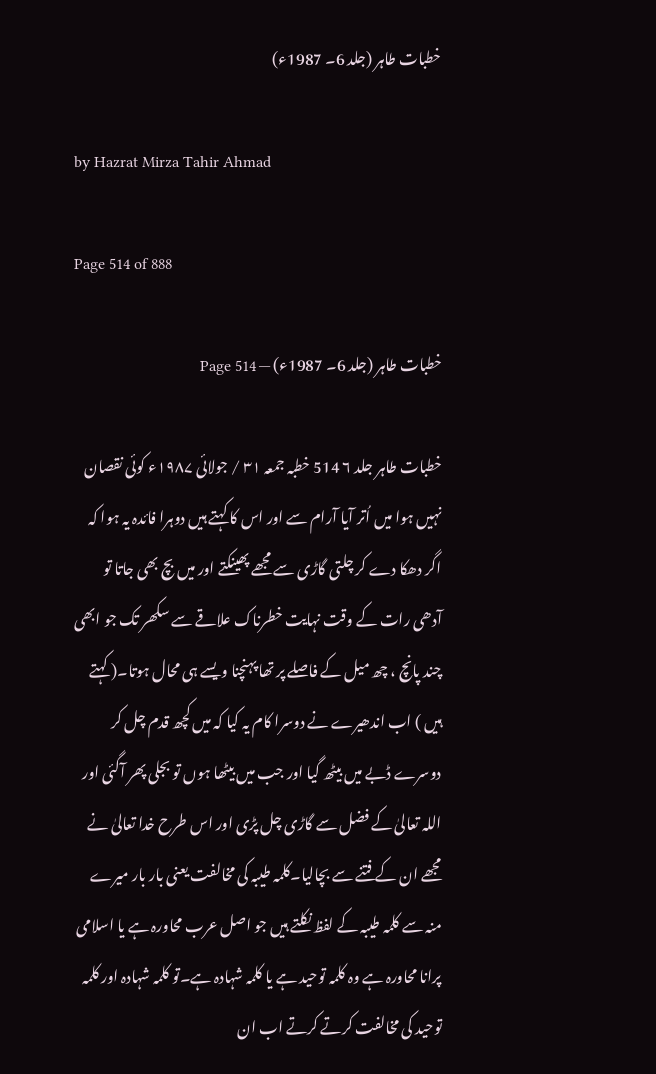خطبات طاہر (جلد 6۔ 1987ء)

by Hazrat Mirza Tahir Ahmad

Page 514 of 888

خطبات طاہر (جلد 6۔ 1987ء) — Page 514

خطبات طاہر جلد ۶ 514 خطبہ جمعہ ۳۱ / جولائی ۱۹۸۷ء کوئی نقصان نہیں ہوا میں اُتر آیا آرام سے اور اس کا کہتے ہیں دوہرا فائدہ یہ ہوا کہ اگر دھکا دے کر چلتی گاڑی سے مجھے پھینکتے اور میں بچ بھی جاتا تو آدھی رات کے وقت نہایت خطرناک علاقے سے سکھر تک جو ابھی چند پانچ ، چھ میل کے فاصلے پر تھا پہنچنا ویسے ہی محال ہوتا۔( کہتے ہیں ) اب اندھیرے نے دوسرا کام یہ کیا کہ میں کچھ قدم چل کر دوسرے ڈبے میں بیٹھ گیا اور جب میں بیٹھا ہوں تو بجلی پھر آگئی اور اللہ تعالیٰ کے فضل سے گاڑی چل پڑی اور اس طرح خدا تعالیٰ نے مجھے ان کے فتنے سے بچالیا۔کلمہ طیبہ کی مخالفت یعنی بار بار میرے منہ سے کلمہ طیبہ کے لفظ نکلتے ہیں جو اصل عرب محاورہ ہے یا اسلامی پرانا محاورہ ہے وہ کلمہ توحید ہے یا کلمہ شہادہ ہے۔تو کلمہ شہادہ اور کلمہ توحید کی مخالفت کرتے کرتے اب ان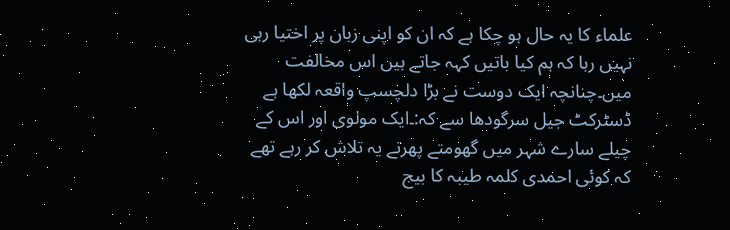علماء کا یہ حال ہو چکا ہے کہ ان کو اپنی زبان پر اختیا رہی نہیں رہا کہ ہم کیا باتیں کہہ جاتے ہیں اس مخالفت میں۔چنانچہ ایک دوست نے بڑا دلچسپ واقعہ لکھا ہے ڈسٹرکٹ جیل سرگودھا سے کہ:۔ایک مولوی اور اس کے چیلے سارے شہر میں گھومتے پھرتے یہ تلاش کر رہے تھے کہ کوئی احمدی کلمہ طیبہ کا بیج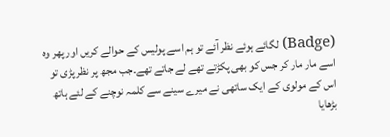(Badge) لگائے ہوئے نظر آئے تو ہم اسے پولیس کے حوالے کریں اور پھر وہ اسے مار مار کر جس کو بھی پکڑتے تھے لے جاتے تھے۔جب مجھ پر نظر پڑی تو اس کے مولوی کے ایک ساتھی نے میرے سینے سے کلمہ نوچنے کے لئے ہاتھ بڑھایا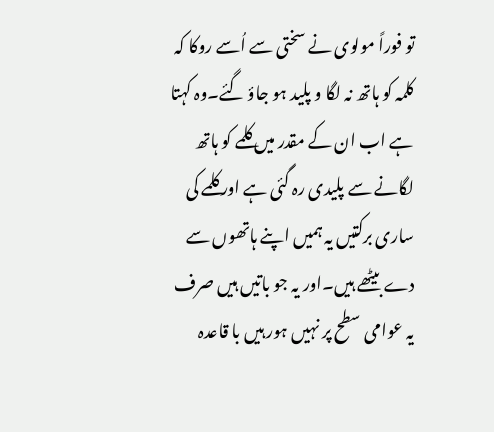تو فوراً مولوی نے سختی سے اُسے روکا کہ کلمہ کو ہاتھ نہ لگا و پلید ہو جاؤ گئے۔وہ کہتا ہے اب ان کے مقدر میں کلمے کو ہاتھ لگانے سے پلیدی رہ گئی ہے اور کلمے کی ساری برکتیں یہ ہمیں اپنے ہاتھوں سے دے بیٹھے ہیں۔اور یہ جو باتیں ہیں صرف یہ عوامی سطح پر نہیں ہور ہیں با قاعدہ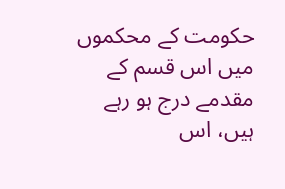حکومت کے محکموں میں اس قسم کے مقدمے درج ہو رہے ہیں، اس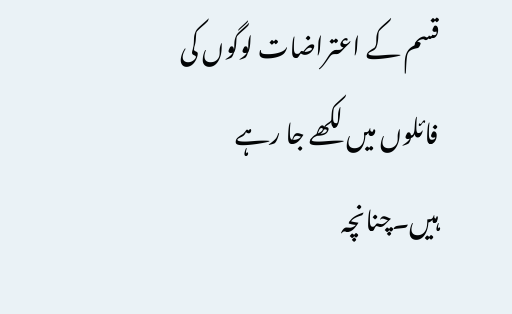قسم کے اعتراضات لوگوں کی فائلوں میں لکھے جا رہے ہیں۔چنانچہ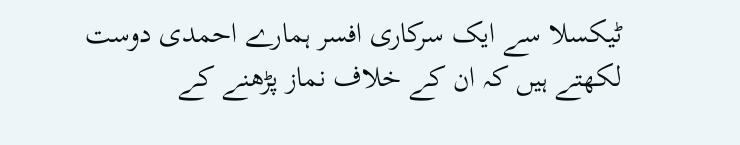ٹیکسلا سے ایک سرکاری افسر ہمارے احمدی دوست لکھتے ہیں کہ ان کے خلاف نماز پڑھنے کے